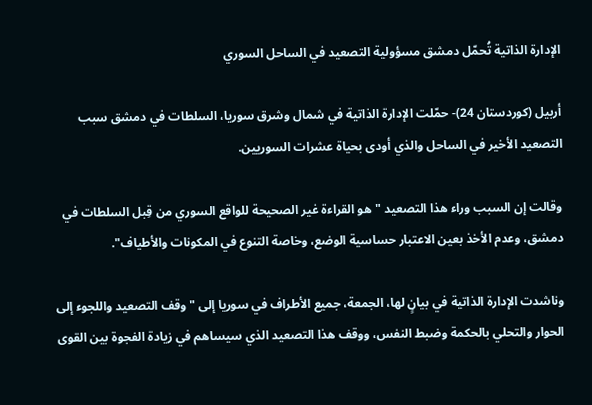الإدارة الذاتية تُحمّل دمشق مسؤولية التصعيد في الساحل السوري

أربيل (كوردستان 24)- حمّلت الإدارة الذاتية في شمال وشرق سوريا، السلطات في دمشق سبب التصعيد الأخير في الساحل والذي أودى بحياة عشرات السوريين.

وقالت إن السبب وراء هذا التصعيد "هو القراءة غير الصحيحة للواقع السوري من قِبل السلطات في دمشق، وعدم الأخذ بعين الاعتبار حساسية الوضع، وخاصة التنوع في المكونات والأطياف".

وناشدت الإدارة الذاتية في بيانٍ لها، الجمعة، جميع الأطراف في سوريا إلى "وقف التصعيد واللجوء إلى الحوار والتحلي بالحكمة وضبط النفس، ووقف هذا التصعيد الذي سيساهم في زيادة الفجوة بين القوى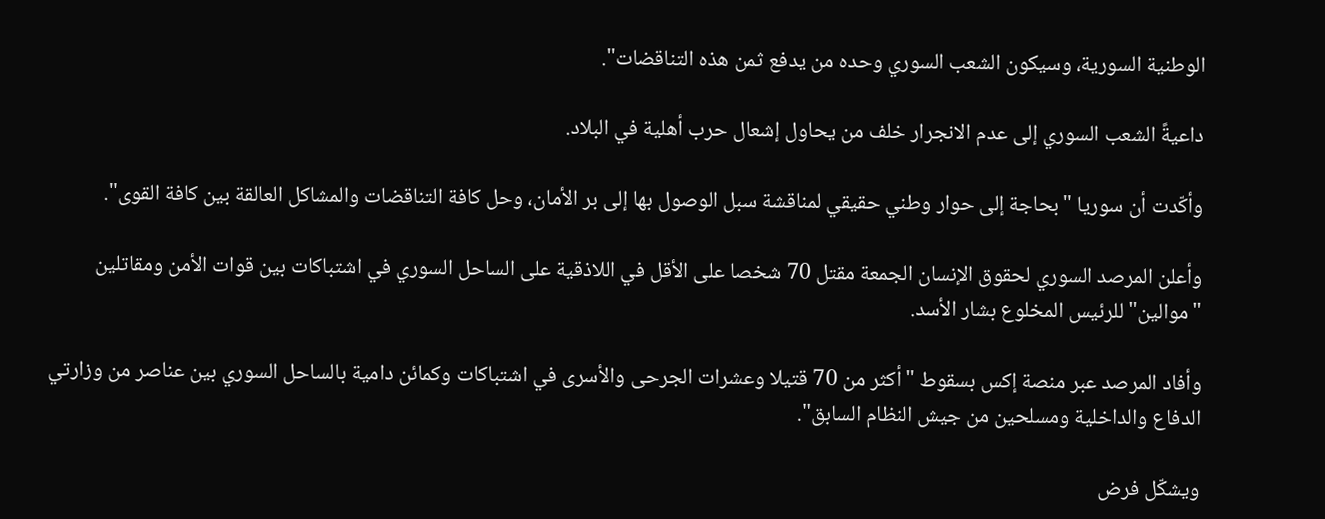الوطنية السورية، وسيكون الشعب السوري وحده من يدفع ثمن هذه التناقضات".

داعيةً الشعب السوري إلى عدم الانجرار خلف من يحاول إشعال حرب أهلية في البلاد.

وأكّدت أن سوريا "بحاجة إلى حوار وطني حقيقي لمناقشة سبل الوصول بها إلى بر الأمان، وحل كافة التناقضات والمشاكل العالقة بين كافة القوى".

وأعلن المرصد السوري لحقوق الإنسان الجمعة مقتل 70 شخصا على الأقل في اللاذقية على الساحل السوري في اشتباكات بين قوات الأمن ومقاتلين "موالين" للرئيس المخلوع بشار الأسد.

وأفاد المرصد عبر منصة إكس بسقوط "أكثر من 70 قتيلا وعشرات الجرحى والأسرى في اشتباكات وكمائن دامية بالساحل السوري بين عناصر من وزارتي الدفاع والداخلية ومسلحين من جيش النظام السابق".

ويشكّل فرض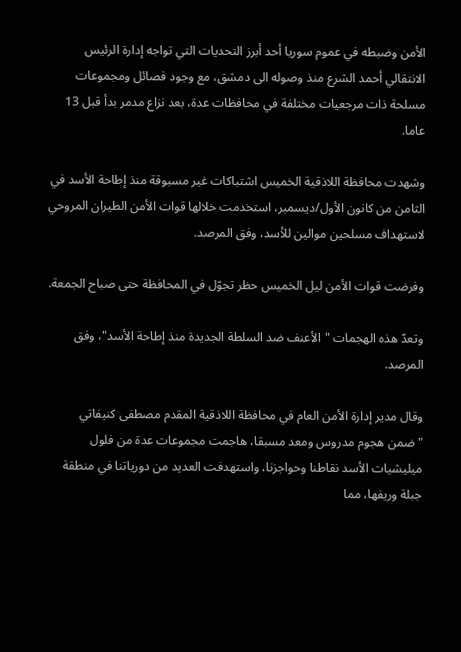الأمن وضبطه في عموم سوريا أحد أبرز التحديات التي تواجه إدارة الرئيس الانتقالي أحمد الشرع منذ وصوله الى دمشق، مع وجود فصائل ومجموعات مسلحة ذات مرجعيات مختلفة في محافظات عدة، بعد نزاع مدمر بدأ قبل 13 عاما.

وشهدت محافظة اللاذقية الخميس اشتباكات غير مسبوقة منذ إطاحة الأسد في الثامن من كانون الأول/ديسمبر، استخدمت خلالها قوات الأمن الطيران المروحي لاستهداف مسلحين موالين للأسد، وفق المرصد.

وفرضت قوات الأمن ليل الخميس حظر تجوّل في المحافظة حتى صباح الجمعة.

وتعدّ هذه الهجمات "الأعنف ضد السلطة الجديدة منذ إطاحة الأسد"، وفق المرصد.

وقال مدير إدارة الأمن العام في محافظة اللاذقية المقدم مصطفى كنيفاتي "ضمن هجوم مدروس ومعد مسبقا، هاجمت مجموعات عدة من فلول ميليشيات الأسد نقاطنا وحواجزنا، واستهدفت العديد من دورياتنا في منطقة جبلة وريفها، مما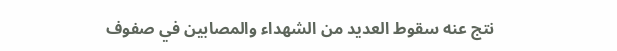نتج عنه سقوط العديد من الشهداء والمصابين في صفوف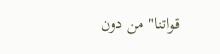قواتنا" من دون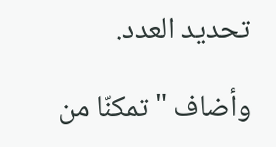تحديد العدد.

وأضاف "تمكنّا من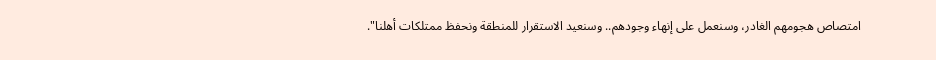امتصاص هجومهم الغادر، وسنعمل على إنهاء وجودهم.. وسنعيد الاستقرار للمنطقة ونحفظ ممتلكات أهلنا".